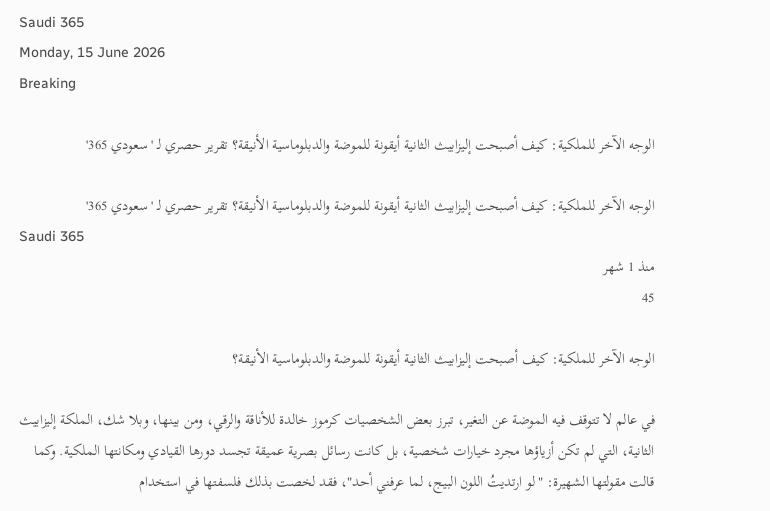Saudi 365
Monday, 15 June 2026
Breaking

الوجه الآخر للملكية: كيف أصبحت إليزابيث الثانية أيقونة للموضة والدبلوماسية الأنيقة؟ تقرير حصري لـ 'سعودي 365'

الوجه الآخر للملكية: كيف أصبحت إليزابيث الثانية أيقونة للموضة والدبلوماسية الأنيقة؟ تقرير حصري لـ 'سعودي 365'
Saudi 365
منذ 1 شهر
45

الوجه الآخر للملكية: كيف أصبحت إليزابيث الثانية أيقونة للموضة والدبلوماسية الأنيقة؟

في عالم لا تتوقف فيه الموضة عن التغير، تبرز بعض الشخصيات كرموز خالدة للأناقة والرقي، ومن بينها، وبلا شك، الملكة إليزابيث الثانية، التي لم تكن أزياؤها مجرد خيارات شخصية، بل كانت رسائل بصرية عميقة تجسد دورها القيادي ومكانتها الملكية. وكما قالت مقولتها الشهيرة: "لو ارتديتُ اللون البيج، لما عرفني أحد"، فقد لخصت بذلك فلسفتها في استخدام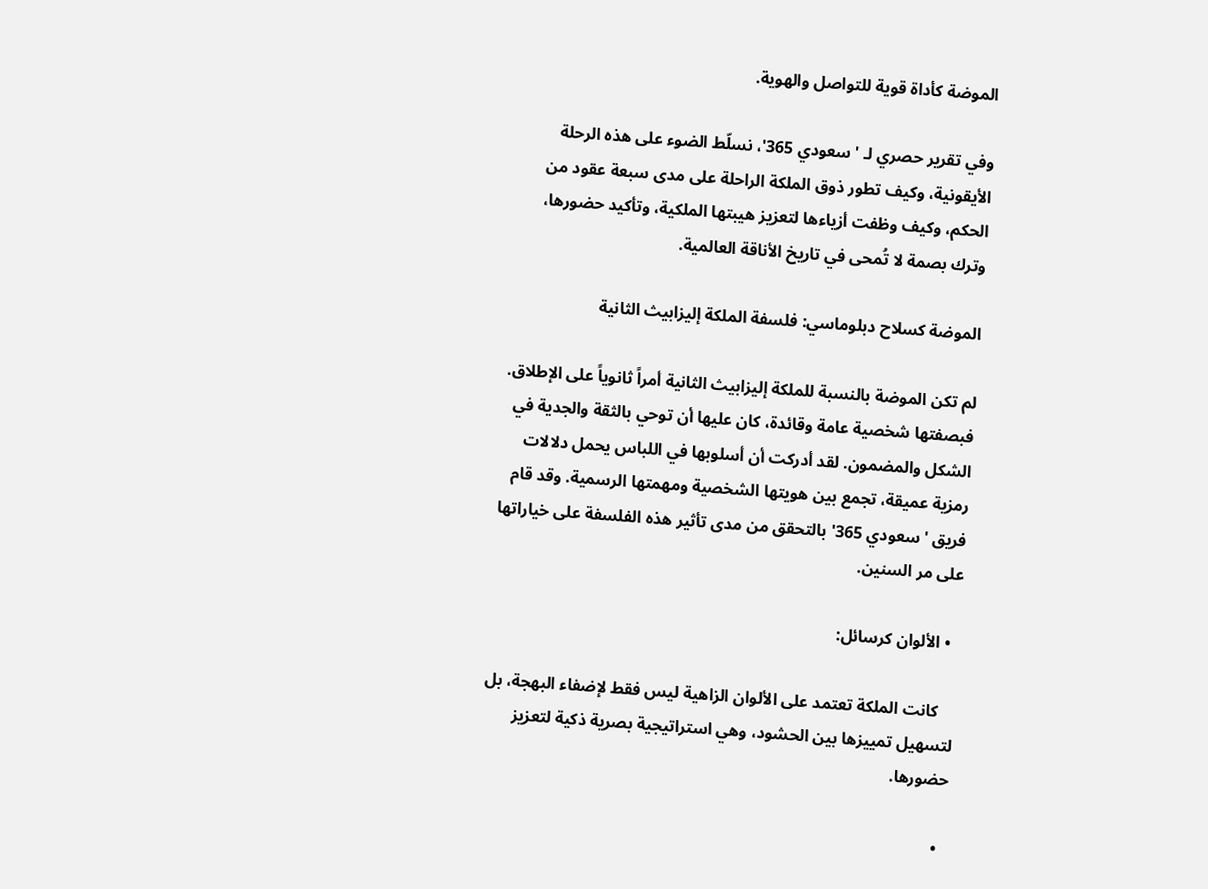الموضة كأداة قوية للتواصل والهوية.

وفي تقرير حصري لـ 'سعودي 365'، نسلّط الضوء على هذه الرحلة الأيقونية، وكيف تطور ذوق الملكة الراحلة على مدى سبعة عقود من الحكم، وكيف وظفت أزياءها لتعزيز هيبتها الملكية، وتأكيد حضورها، وترك بصمة لا تُمحى في تاريخ الأناقة العالمية.

الموضة كسلاح دبلوماسي: فلسفة الملكة إليزابيث الثانية

لم تكن الموضة بالنسبة للملكة إليزابيث الثانية أمراً ثانوياً على الإطلاق. فبصفتها شخصية عامة وقائدة، كان عليها أن توحي بالثقة والجدية في الشكل والمضمون. لقد أدركت أن أسلوبها في اللباس يحمل دلالات رمزية عميقة، تجمع بين هويتها الشخصية ومهمتها الرسمية. وقد قام فريق 'سعودي 365' بالتحقق من مدى تأثير هذه الفلسفة على خياراتها على مر السنين.

  • الألوان كرسائل:

    كانت الملكة تعتمد على الألوان الزاهية ليس فقط لإضفاء البهجة، بل لتسهيل تمييزها بين الحشود، وهي استراتيجية بصرية ذكية لتعزيز حضورها.

  •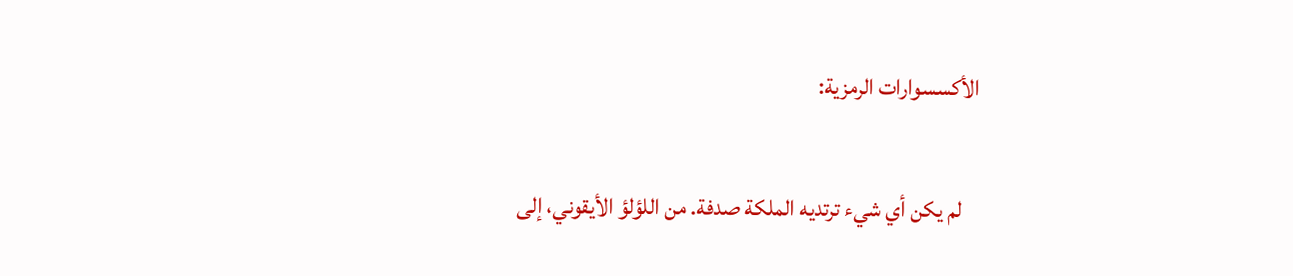الأكسسوارات الرمزية:

    لم يكن أي شيء ترتديه الملكة صدفة. من اللؤلؤ الأيقوني، إلى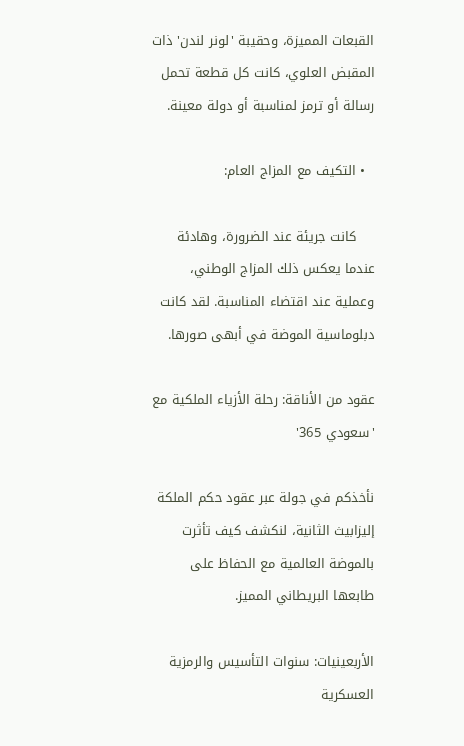القبعات المميزة، وحقيبة 'لونر لندن' ذات المقبض العلوي، كانت كل قطعة تحمل رسالة أو ترمز لمناسبة أو دولة معينة.

  • التكيف مع المزاج العام:

    كانت جريئة عند الضرورة، وهادئة عندما يعكس ذلك المزاج الوطني، وعملية عند اقتضاء المناسبة. لقد كانت دبلوماسية الموضة في أبهى صورها.

عقود من الأناقة: رحلة الأزياء الملكية مع 'سعودي 365'

نأخذكم في جولة عبر عقود حكم الملكة إليزابيث الثانية، لنكشف كيف تأثرت بالموضة العالمية مع الحفاظ على طابعها البريطاني المميز.

الأربعينيات: سنوات التأسيس والرمزية العسكرية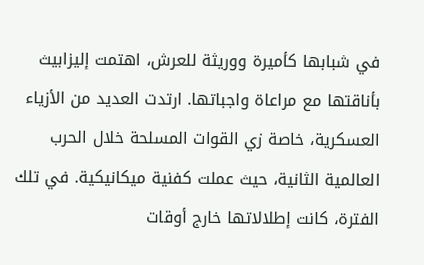في شبابها كأميرة ووريثة للعرش، اهتمت إليزابيث بأناقتها مع مراعاة واجباتها. ارتدت العديد من الأزياء العسكرية، خاصة زي القوات المسلحة خلال الحرب العالمية الثانية، حيث عملت كفنية ميكانيكية. في تلك الفترة، كانت إطلالاتها خارج أوقات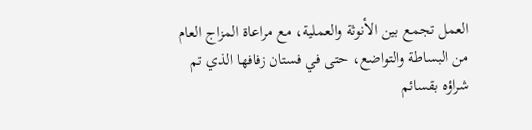العمل تجمع بين الأنوثة والعملية، مع مراعاة المزاج العام من البساطة والتواضع، حتى في فستان زفافها الذي تم شراؤه بقسائم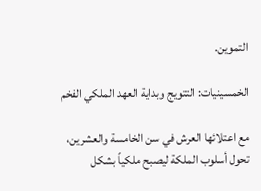التموين.

الخمسينيات: التتويج وبداية العهد الملكي الفخم

مع اعتلائها العرش في سن الخامسة والعشرين، تحول أسلوب الملكة ليصبح ملكياً بشكل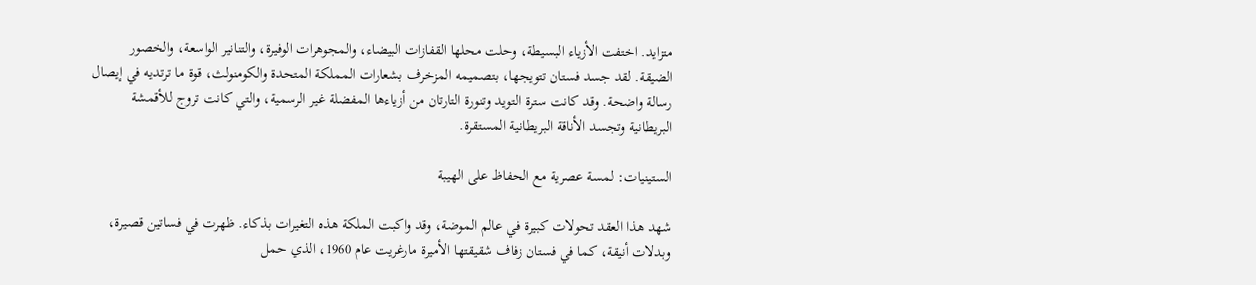متزايد. اختفت الأزياء البسيطة، وحلت محلها القفازات البيضاء، والمجوهرات الوفيرة، والتنانير الواسعة، والخصور الضيقة. لقد جسد فستان تتويجها، بتصميمه المزخرف بشعارات المملكة المتحدة والكومنولث، قوة ما ترتديه في إيصال رسالة واضحة. وقد كانت سترة التويد وتنورة التارتان من أزياءها المفضلة غير الرسمية، والتي كانت تروج للأقمشة البريطانية وتجسد الأناقة البريطانية المستقرة.

الستينيات: لمسة عصرية مع الحفاظ على الهيبة

شهد هذا العقد تحولات كبيرة في عالم الموضة، وقد واكبت الملكة هذه التغيرات بذكاء. ظهرت في فساتين قصيرة، وبدلات أنيقة، كما في فستان زفاف شقيقتها الأميرة مارغريت عام 1960، الذي حمل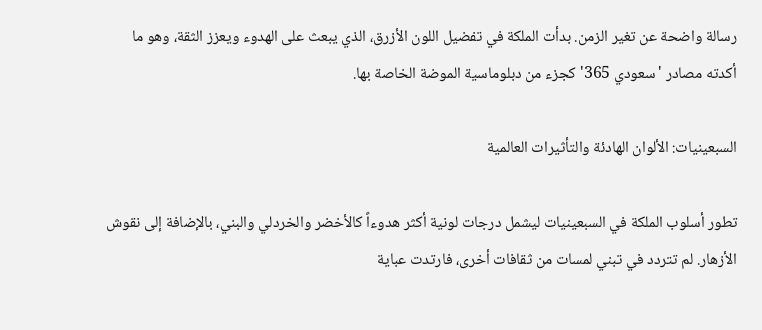رسالة واضحة عن تغير الزمن. بدأت الملكة في تفضيل اللون الأزرق، الذي يبعث على الهدوء ويعزز الثقة، وهو ما أكدته مصادر 'سعودي 365' كجزء من دبلوماسية الموضة الخاصة بها.

السبعينيات: الألوان الهادئة والتأثيرات العالمية

تطور أسلوب الملكة في السبعينيات ليشمل درجات لونية أكثر هدوءاً كالأخضر والخردلي والبني، بالإضافة إلى نقوش الأزهار. لم تتردد في تبني لمسات من ثقافات أخرى، فارتدت عباية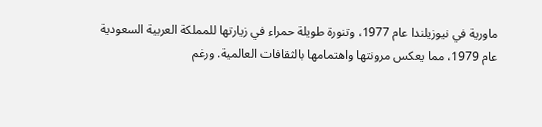ماورية في نيوزيلندا عام 1977، وتنورة طويلة حمراء في زيارتها للمملكة العربية السعودية عام 1979، مما يعكس مرونتها واهتمامها بالثقافات العالمية. ورغم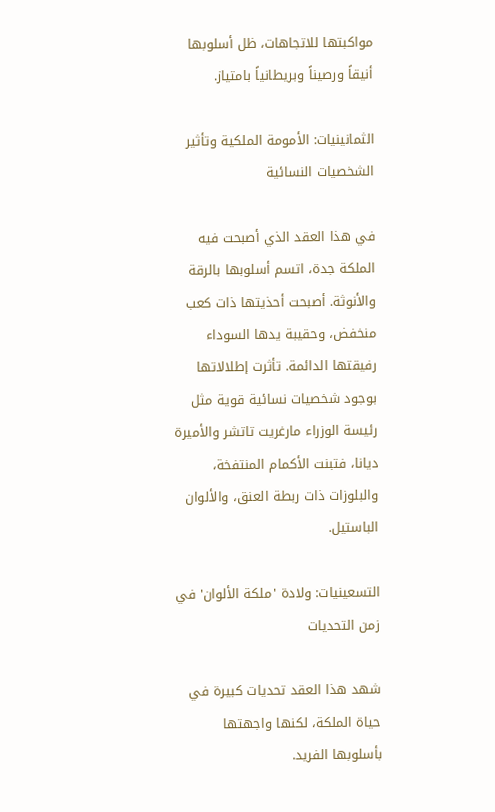مواكبتها للاتجاهات، ظل أسلوبها أنيقاً ورصيناً وبريطانياً بامتياز.

الثمانينيات: الأمومة الملكية وتأثير الشخصيات النسائية

في هذا العقد الذي أصبحت فيه الملكة جدة، اتسم أسلوبها بالرقة والأنوثة. أصبحت أحذيتها ذات كعب منخفض، وحقيبة يدها السوداء رفيقتها الدائمة. تأثرت إطلالاتها بوجود شخصيات نسائية قوية مثل رئيسة الوزراء مارغريت تاتشر والأميرة ديانا، فتبنت الأكمام المنتفخة، والبلوزات ذات ربطة العنق، والألوان الباستيل.

التسعينيات: ولادة 'ملكة الألوان' في زمن التحديات

شهد هذا العقد تحديات كبيرة في حياة الملكة، لكنها واجهتها بأسلوبها الفريد.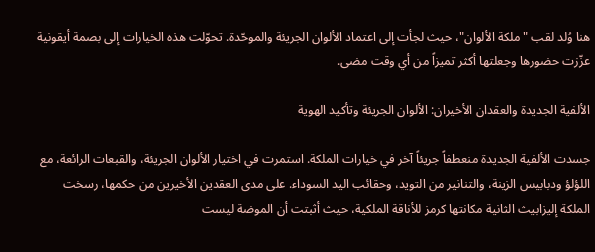هنا وُلد لقب "ملكة الألوان"، حيث لجأت إلى اعتماد الألوان الجريئة والموحّدة. تحوّلت هذه الخيارات إلى بصمة أيقونية عزّزت حضورها وجعلتها أكثر تميزاً من أي وقت مضى.

الألفية الجديدة والعقدان الأخيران: الألوان الجريئة وتأكيد الهوية

جسدت الألفية الجديدة منعطفاً جريئاً آخر في خيارات الملكة. استمرت في اختيار الألوان الجريئة، والقبعات الرائعة، مع اللؤلؤ ودبابيس الزينة، والتنانير من التويد، وحقائب اليد السوداء. على مدى العقدين الأخيرين من حكمها، رسخت الملكة إليزابيث الثانية مكانتها كرمز للأناقة الملكية، حيث أثبتت أن الموضة ليست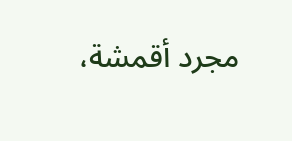مجرد أقمشة،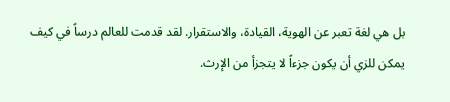بل هي لغة تعبر عن الهوية، القيادة، والاستقرار. لقد قدمت للعالم درساً في كيف يمكن للزي أن يكون جزءاً لا يتجزأ من الإرث.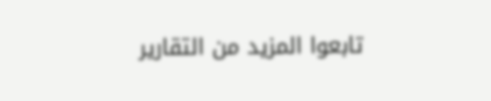تابعوا المزيد من التقارير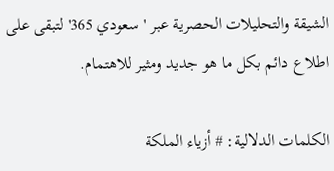الشيقة والتحليلات الحصرية عبر 'سعودي 365' لتبقى على اطلاع دائم بكل ما هو جديد ومثير للاهتمام.

الكلمات الدلالية: # أزياء الملكة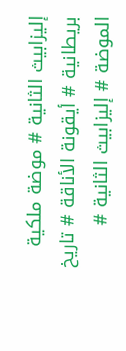إليزابيث الثانية # موضة ملكية بريطانية # أيقونة الأناقة # تاريخ الموضة # إليزابيث الثانية #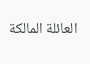العائلة المالكة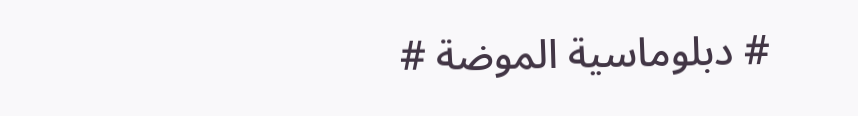# دبلوماسية الموضة #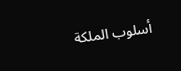أسلوب الملكة